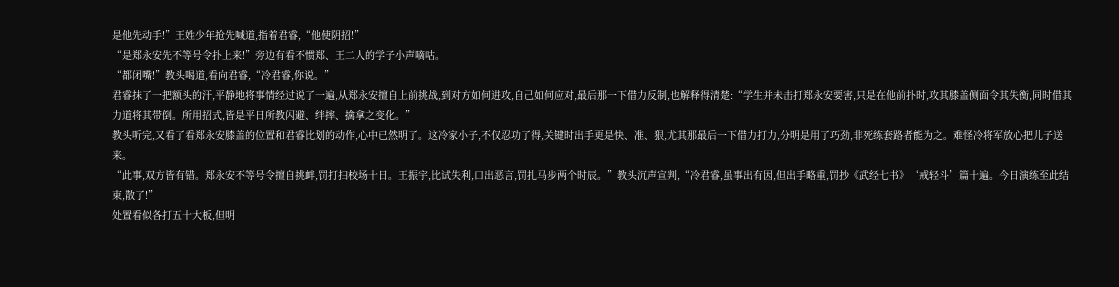是他先动手!”王姓少年抢先喊道,指着君睿,“他使阴招!”
“是郑永安先不等号令扑上来!”旁边有看不惯郑、王二人的学子小声嘀咕。
“都闭嘴!”教头喝道,看向君睿,“冷君睿,你说。”
君睿抹了一把额头的汗,平静地将事情经过说了一遍,从郑永安擅自上前挑战,到对方如何进攻,自己如何应对,最后那一下借力反制,也解释得清楚:“学生并未击打郑永安要害,只是在他前扑时,攻其膝盖侧面令其失衡,同时借其力道将其带倒。所用招式,皆是平日所教闪避、绊摔、擒拿之变化。”
教头听完,又看了看郑永安膝盖的位置和君睿比划的动作,心中已然明了。这冷家小子,不仅忍功了得,关键时出手更是快、准、狠,尤其那最后一下借力打力,分明是用了巧劲,非死练套路者能为之。难怪冷将军放心把儿子送来。
“此事,双方皆有错。郑永安不等号令擅自挑衅,罚打扫校场十日。王振宇,比试失利,口出恶言,罚扎马步两个时辰。”教头沉声宣判,“冷君睿,虽事出有因,但出手略重,罚抄《武经七书》‘戒轻斗’篇十遍。今日演练至此结束,散了!”
处置看似各打五十大板,但明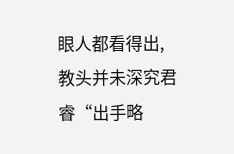眼人都看得出,教头并未深究君睿“出手略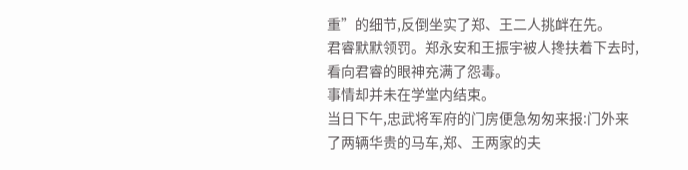重”的细节,反倒坐实了郑、王二人挑衅在先。
君睿默默领罚。郑永安和王振宇被人搀扶着下去时,看向君睿的眼神充满了怨毒。
事情却并未在学堂内结束。
当日下午,忠武将军府的门房便急匆匆来报:门外来了两辆华贵的马车,郑、王两家的夫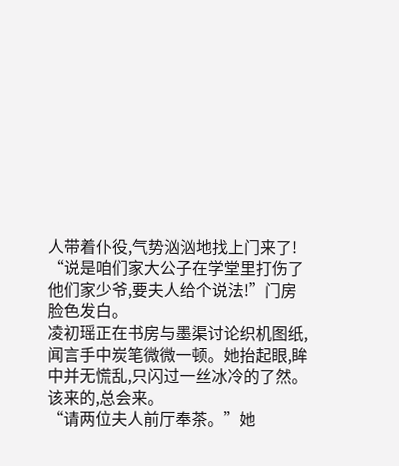人带着仆役,气势汹汹地找上门来了!
“说是咱们家大公子在学堂里打伤了他们家少爷,要夫人给个说法!”门房脸色发白。
凌初瑶正在书房与墨渠讨论织机图纸,闻言手中炭笔微微一顿。她抬起眼,眸中并无慌乱,只闪过一丝冰冷的了然。
该来的,总会来。
“请两位夫人前厅奉茶。”她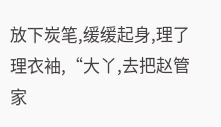放下炭笔,缓缓起身,理了理衣袖,“大丫,去把赵管家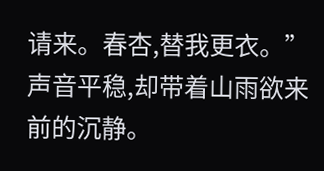请来。春杏,替我更衣。”
声音平稳,却带着山雨欲来前的沉静。